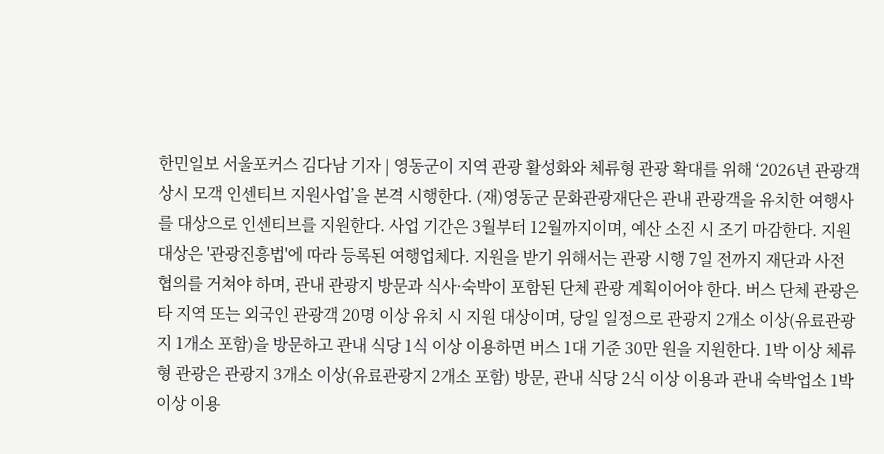한민일보 서울포커스 김다남 기자 | 영동군이 지역 관광 활성화와 체류형 관광 확대를 위해 ‘2026년 관광객 상시 모객 인센티브 지원사업’을 본격 시행한다. (재)영동군 문화관광재단은 관내 관광객을 유치한 여행사를 대상으로 인센티브를 지원한다. 사업 기간은 3월부터 12월까지이며, 예산 소진 시 조기 마감한다. 지원 대상은 '관광진흥법'에 따라 등록된 여행업체다. 지원을 받기 위해서는 관광 시행 7일 전까지 재단과 사전 협의를 거쳐야 하며, 관내 관광지 방문과 식사·숙박이 포함된 단체 관광 계획이어야 한다. 버스 단체 관광은 타 지역 또는 외국인 관광객 20명 이상 유치 시 지원 대상이며, 당일 일정으로 관광지 2개소 이상(유료관광지 1개소 포함)을 방문하고 관내 식당 1식 이상 이용하면 버스 1대 기준 30만 원을 지원한다. 1박 이상 체류형 관광은 관광지 3개소 이상(유료관광지 2개소 포함) 방문, 관내 식당 2식 이상 이용과 관내 숙박업소 1박 이상 이용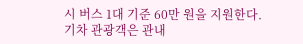시 버스 1대 기준 60만 원을 지원한다. 기차 관광객은 관내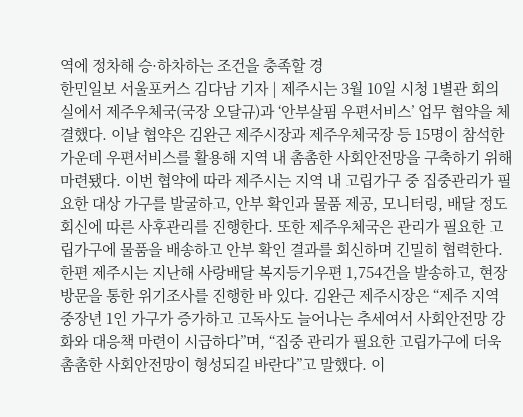역에 정차해 승·하차하는 조건을 충족할 경
한민일보 서울포커스 김다남 기자 | 제주시는 3월 10일 시청 1별관 회의실에서 제주우체국(국장 오달규)과 ‘안부살핌 우편서비스’ 업무 협약을 체결했다. 이날 협약은 김완근 제주시장과 제주우체국장 등 15명이 참석한 가운데 우편서비스를 활용해 지역 내 촘촘한 사회안전망을 구축하기 위해 마련됐다. 이번 협약에 따라 제주시는 지역 내 고립가구 중 집중관리가 필요한 대상 가구를 발굴하고, 안부 확인과 물품 제공, 모니터링, 배달 정도 회신에 따른 사후관리를 진행한다. 또한 제주우체국은 관리가 필요한 고립가구에 물품을 배송하고 안부 확인 결과를 회신하며 긴밀히 협력한다. 한편 제주시는 지난해 사랑배달 복지등기우편 1,754건을 발송하고, 현장방문을 통한 위기조사를 진행한 바 있다. 김완근 제주시장은 “제주 지역 중장년 1인 가구가 증가하고 고독사도 늘어나는 추세여서 사회안전망 강화와 대응책 마련이 시급하다”며, “집중 관리가 필요한 고립가구에 더욱 촘촘한 사회안전망이 형성되길 바란다”고 말했다. 이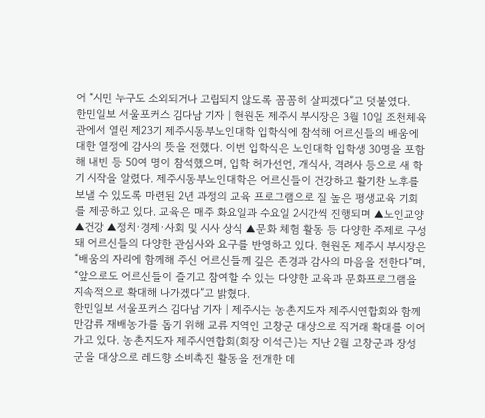어 “시민 누구도 소외되거나 고립되지 않도록 꼼꼼히 살피겠다”고 덧붙였다.
한민일보 서울포커스 김다남 기자 | 현원돈 제주시 부시장은 3월 10일 조천체육관에서 열린 제23기 제주시동부노인대학 입학식에 참석해 어르신들의 배움에 대한 열정에 감사의 뜻을 전했다. 이번 입학식은 노인대학 입학생 30명을 포함해 내빈 등 50여 명이 참석했으며, 입학 허가선언, 개식사, 격려사 등으로 새 학기 시작을 알렸다. 제주시동부노인대학은 어르신들이 건강하고 활기찬 노후를 보낼 수 있도록 마련된 2년 과정의 교육 프로그램으로 질 높은 평생교육 기회를 제공하고 있다. 교육은 매주 화요일과 수요일 2시간씩 진행되며 ▲노인교양 ▲건강 ▲정치·경제·사회 및 시사 상식 ▲문화 체험 활동 등 다양한 주제로 구성돼 어르신들의 다양한 관심사와 요구를 반영하고 있다. 현원돈 제주시 부시장은 “배움의 자리에 함께해 주신 어르신들께 깊은 존경과 감사의 마음을 전한다”며, “앞으로도 어르신들이 즐기고 참여할 수 있는 다양한 교육과 문화프로그램을 지속적으로 확대해 나가겠다”고 밝혔다.
한민일보 서울포커스 김다남 기자 | 제주시는 농촌지도자 제주시연합회와 함께 만감류 재배농가를 돕기 위해 교류 지역인 고창군 대상으로 직거래 확대를 이어가고 있다. 농촌지도자 제주시연합회(회장 이석근)는 지난 2월 고창군과 장성군을 대상으로 레드향 소비촉진 활동을 전개한 데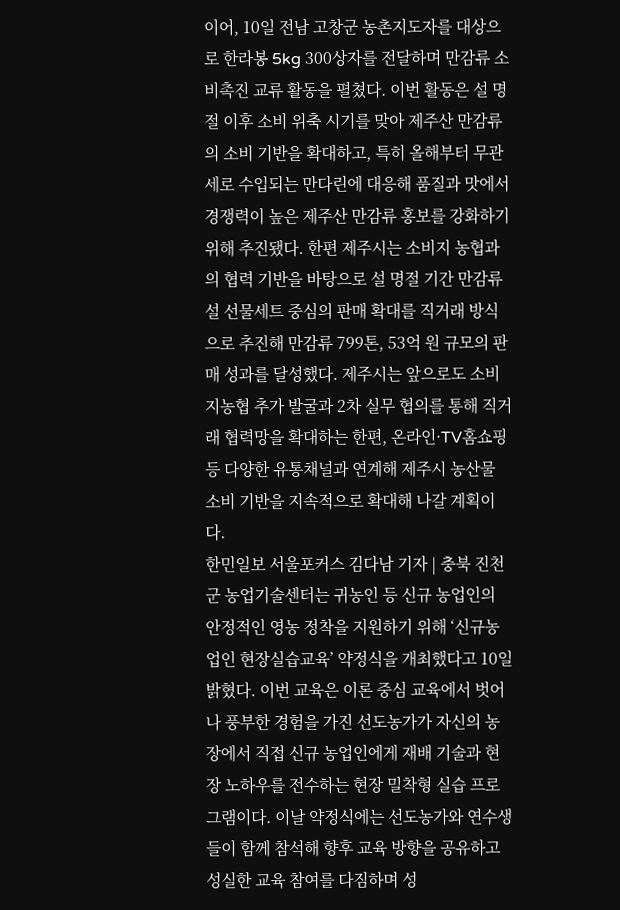이어, 10일 전남 고창군 농촌지도자를 대상으로 한라봉 5kg 300상자를 전달하며 만감류 소비촉진 교류 활동을 펼쳤다. 이번 활동은 설 명절 이후 소비 위축 시기를 맞아 제주산 만감류의 소비 기반을 확대하고, 특히 올해부터 무관세로 수입되는 만다린에 대응해 품질과 맛에서 경쟁력이 높은 제주산 만감류 홍보를 강화하기 위해 추진됐다. 한편 제주시는 소비지 농협과의 협력 기반을 바탕으로 설 명절 기간 만감류 설 선물세트 중심의 판매 확대를 직거래 방식으로 추진해 만감류 799톤, 53억 원 규모의 판매 성과를 달성했다. 제주시는 앞으로도 소비지농협 추가 발굴과 2차 실무 협의를 통해 직거래 협력망을 확대하는 한편, 온라인·TV홈쇼핑 등 다양한 유통채널과 연계해 제주시 농산물 소비 기반을 지속적으로 확대해 나갈 계획이다.
한민일보 서울포커스 김다남 기자 | 충북 진천군 농업기술센터는 귀농인 등 신규 농업인의 안정적인 영농 정착을 지원하기 위해 ‘신규농업인 현장실습교육’ 약정식을 개최했다고 10일 밝혔다. 이번 교육은 이론 중심 교육에서 벗어나 풍부한 경험을 가진 선도농가가 자신의 농장에서 직접 신규 농업인에게 재배 기술과 현장 노하우를 전수하는 현장 밀착형 실습 프로그램이다. 이날 약정식에는 선도농가와 연수생들이 함께 참석해 향후 교육 방향을 공유하고 성실한 교육 참여를 다짐하며 성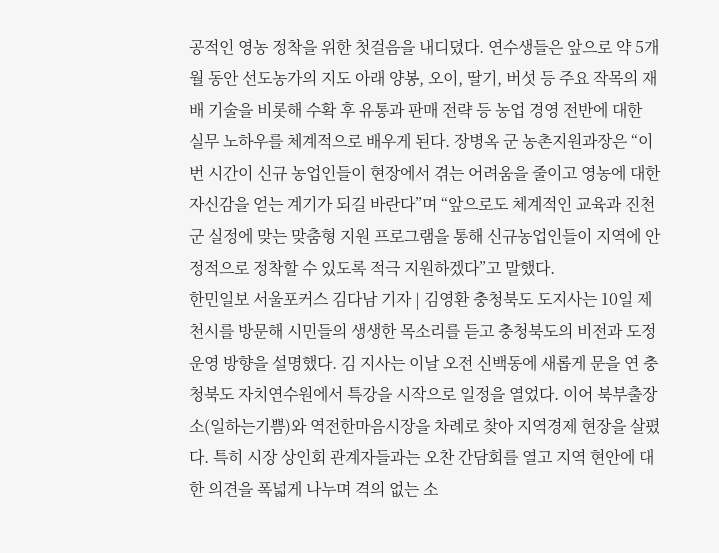공적인 영농 정착을 위한 첫걸음을 내디뎠다. 연수생들은 앞으로 약 5개월 동안 선도농가의 지도 아래 양봉, 오이, 딸기, 버섯 등 주요 작목의 재배 기술을 비롯해 수확 후 유통과 판매 전략 등 농업 경영 전반에 대한 실무 노하우를 체계적으로 배우게 된다. 장병옥 군 농촌지원과장은 “이번 시간이 신규 농업인들이 현장에서 겪는 어려움을 줄이고 영농에 대한 자신감을 얻는 계기가 되길 바란다”며 “앞으로도 체계적인 교육과 진천군 실정에 맞는 맞춤형 지원 프로그램을 통해 신규농업인들이 지역에 안정적으로 정착할 수 있도록 적극 지원하겠다”고 말했다.
한민일보 서울포커스 김다남 기자 | 김영환 충청북도 도지사는 10일 제천시를 방문해 시민들의 생생한 목소리를 듣고 충청북도의 비전과 도정 운영 방향을 설명했다. 김 지사는 이날 오전 신백동에 새롭게 문을 연 충청북도 자치연수원에서 특강을 시작으로 일정을 열었다. 이어 북부출장소(일하는기쁨)와 역전한마음시장을 차례로 찾아 지역경제 현장을 살폈다. 특히 시장 상인회 관계자들과는 오찬 간담회를 열고 지역 현안에 대한 의견을 폭넓게 나누며 격의 없는 소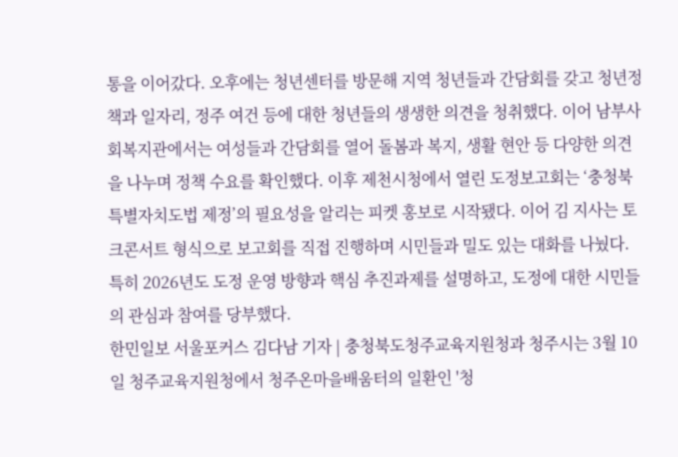통을 이어갔다. 오후에는 청년센터를 방문해 지역 청년들과 간담회를 갖고 청년정책과 일자리, 정주 여건 등에 대한 청년들의 생생한 의견을 청취했다. 이어 남부사회복지관에서는 여성들과 간담회를 열어 돌봄과 복지, 생활 현안 등 다양한 의견을 나누며 정책 수요를 확인했다. 이후 제천시청에서 열린 도정보고회는 ‘충청북특별자치도법 제정’의 필요성을 알리는 피켓 홍보로 시작됐다. 이어 김 지사는 토크콘서트 형식으로 보고회를 직접 진행하며 시민들과 밀도 있는 대화를 나눴다. 특히 2026년도 도정 운영 방향과 핵심 추진과제를 설명하고, 도정에 대한 시민들의 관심과 참여를 당부했다.
한민일보 서울포커스 김다남 기자 | 충청북도청주교육지원청과 청주시는 3월 10일 청주교육지원청에서 청주온마을배움터의 일환인 '청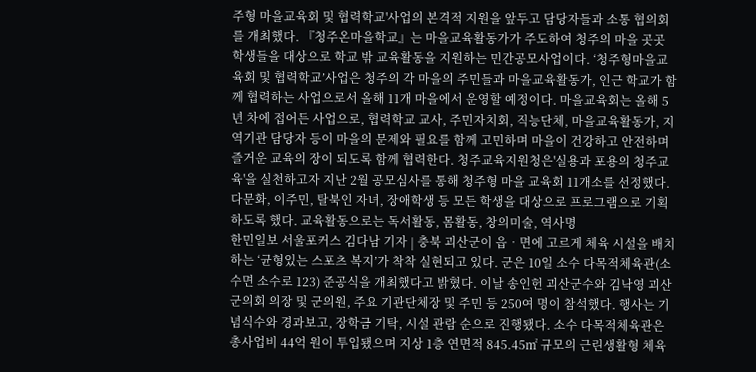주형 마을교육회 및 협력학교'사업의 본격적 지원을 앞두고 담당자들과 소통 협의회를 개최했다. 『청주온마을학교』는 마을교육활동가가 주도하여 청주의 마을 곳곳 학생들을 대상으로 학교 밖 교육활동을 지원하는 민간공모사업이다. ‘청주형마을교육회 및 협력학교’사업은 청주의 각 마을의 주민들과 마을교육활동가, 인근 학교가 함께 협력하는 사업으로서 올해 11개 마을에서 운영할 예정이다. 마을교육회는 올해 5년 차에 접어든 사업으로, 협력학교 교사, 주민자치회, 직능단체, 마을교육활동가, 지역기관 담당자 등이 마을의 문제와 필요를 함께 고민하며 마을이 건강하고 안전하며 즐거운 교육의 장이 되도록 함께 협력한다. 청주교육지원청은'실용과 포용의 청주교육'을 실천하고자 지난 2월 공모심사를 통해 청주형 마을 교육회 11개소를 선정했다. 다문화, 이주민, 탈북인 자녀, 장애학생 등 모든 학생을 대상으로 프로그램으로 기획하도록 했다. 교육활동으로는 독서활동, 몸활동, 창의미술, 역사명
한민일보 서울포커스 김다남 기자 | 충북 괴산군이 읍‧면에 고르게 체육 시설을 배치하는 ‘균형있는 스포츠 복지’가 착착 실현되고 있다. 군은 10일 소수 다목적체육관(소수면 소수로 123) 준공식을 개최했다고 밝혔다. 이날 송인헌 괴산군수와 김낙영 괴산군의회 의장 및 군의원, 주요 기관단체장 및 주민 등 250여 명이 참석했다. 행사는 기념식수와 경과보고, 장학금 기탁, 시설 관람 순으로 진행됐다. 소수 다목적체육관은 총사업비 44억 원이 투입됐으며 지상 1층 연면적 845.45㎡ 규모의 근린생활형 체육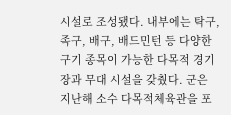시설로 조성됐다. 내부에는 탁구, 족구, 배구, 배드민턴 등 다양한 구기 종목이 가능한 다목적 경기장과 무대 시설을 갖췄다. 군은 지난해 소수 다목적체육관을 포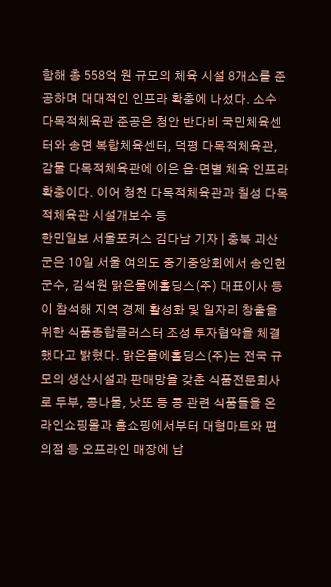함해 총 558억 원 규모의 체육 시설 8개소를 준공하며 대대적인 인프라 확충에 나섰다. 소수 다목적체육관 준공은 청안 반다비 국민체육센터와 송면 복합체육센터, 덕평 다목적체육관, 감물 다목적체육관에 이은 읍‧면별 체육 인프라 확충이다. 이어 청천 다목적체육관과 칠성 다목적체육관 시설개보수 등
한민일보 서울포커스 김다남 기자 | 충북 괴산군은 10일 서울 여의도 중기중앙회에서 송인헌 군수, 김석원 맑은물에홀딩스(주) 대표이사 등이 참석해 지역 경제 활성화 및 일자리 창출을 위한 식품종합클러스터 조성 투자협약을 체결했다고 밝혔다. 맑은물에홀딩스(주)는 전국 규모의 생산시설과 판매망을 갖춘 식품전문회사로 두부, 콩나물, 낫또 등 콩 관련 식품들을 온라인쇼핑몰과 홈쇼핑에서부터 대형마트와 편의점 등 오프라인 매장에 납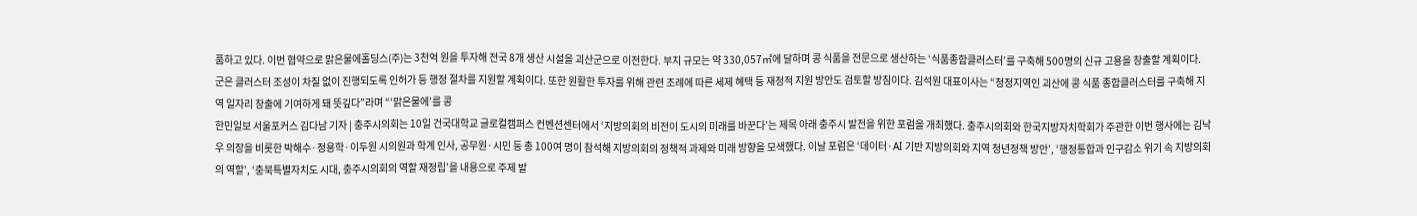품하고 있다. 이번 협약으로 맑은물에홀딩스(주)는 3천억 원을 투자해 전국 8개 생산 시설을 괴산군으로 이전한다. 부지 규모는 약 330,057㎡에 달하며 콩 식품을 전문으로 생산하는 ‘식품종합클러스터’를 구축해 500명의 신규 고용을 창출할 계획이다. 군은 클러스터 조성이 차질 없이 진행되도록 인허가 등 행정 절차를 지원할 계획이다. 또한 원활한 투자를 위해 관련 조례에 따른 세제 혜택 등 재정적 지원 방안도 검토할 방침이다. 김석원 대표이사는 “청정지역인 괴산에 콩 식품 종합클러스터를 구축해 지역 일자리 창출에 기여하게 돼 뜻깊다”라며 “‘맑은물에’를 콩
한민일보 서울포커스 김다남 기자 | 충주시의회는 10일 건국대학교 글로컬캠퍼스 컨벤션센터에서 ‘지방의회의 비전이 도시의 미래를 바꾼다’는 제목 아래 충주시 발전을 위한 포럼을 개최했다. 충주시의회와 한국지방자치학회가 주관한 이번 행사에는 김낙우 의장을 비롯한 박해수·정용학·이두원 시의원과 학계 인사, 공무원·시민 등 총 100여 명이 참석해 지방의회의 정책적 과제와 미래 방향을 모색했다. 이날 포럼은 ‘데이터·AI 기반 지방의회와 지역 청년정책 방안’, ‘행정통합과 인구감소 위기 속 지방의회의 역할’, ‘충북특별자치도 시대, 충주시의회의 역할 재정립’을 내용으로 주제 발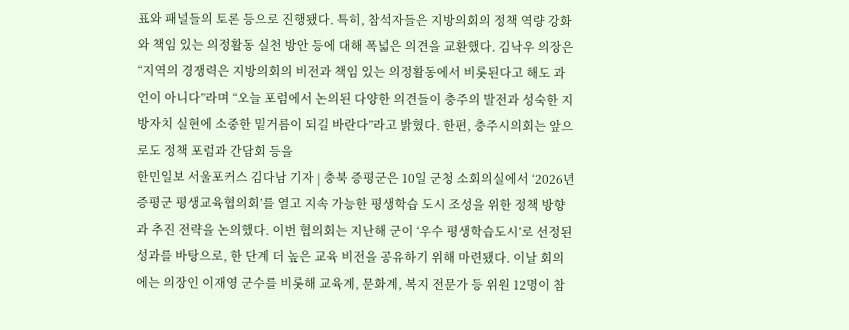표와 패널들의 토론 등으로 진행됐다. 특히, 참석자들은 지방의회의 정책 역량 강화와 책임 있는 의정활동 실천 방안 등에 대해 폭넓은 의견을 교환했다. 김낙우 의장은 “지역의 경쟁력은 지방의회의 비전과 책임 있는 의정활동에서 비롯된다고 해도 과언이 아니다”라며 “오늘 포럼에서 논의된 다양한 의견들이 충주의 발전과 성숙한 지방자치 실현에 소중한 밑거름이 되길 바란다”라고 밝혔다. 한편, 충주시의회는 앞으로도 정책 포럼과 간담회 등을
한민일보 서울포커스 김다남 기자 | 충북 증평군은 10일 군청 소회의실에서 ‘2026년 증평군 평생교육협의회’를 열고 지속 가능한 평생학습 도시 조성을 위한 정책 방향과 추진 전략을 논의했다. 이번 협의회는 지난해 군이 ‘우수 평생학습도시’로 선정된 성과를 바탕으로, 한 단계 더 높은 교육 비전을 공유하기 위해 마련됐다. 이날 회의에는 의장인 이재영 군수를 비롯해 교육계, 문화계, 복지 전문가 등 위원 12명이 참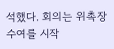석했다. 회의는 위촉장 수여를 시작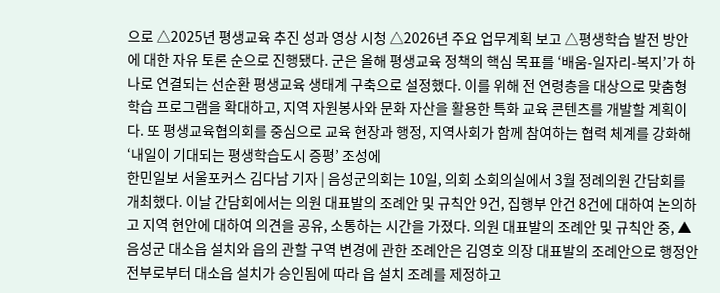으로 △2025년 평생교육 추진 성과 영상 시청 △2026년 주요 업무계획 보고 △평생학습 발전 방안에 대한 자유 토론 순으로 진행됐다. 군은 올해 평생교육 정책의 핵심 목표를 ‘배움-일자리-복지’가 하나로 연결되는 선순환 평생교육 생태계 구축으로 설정했다. 이를 위해 전 연령층을 대상으로 맞춤형 학습 프로그램을 확대하고, 지역 자원봉사와 문화 자산을 활용한 특화 교육 콘텐츠를 개발할 계획이다. 또 평생교육협의회를 중심으로 교육 현장과 행정, 지역사회가 함께 참여하는 협력 체계를 강화해 ‘내일이 기대되는 평생학습도시 증평’ 조성에
한민일보 서울포커스 김다남 기자 | 음성군의회는 10일, 의회 소회의실에서 3월 정례의원 간담회를 개최했다. 이날 간담회에서는 의원 대표발의 조례안 및 규칙안 9건, 집행부 안건 8건에 대하여 논의하고 지역 현안에 대하여 의견을 공유, 소통하는 시간을 가졌다. 의원 대표발의 조례안 및 규칙안 중, ▲음성군 대소읍 설치와 읍의 관할 구역 변경에 관한 조례안은 김영호 의장 대표발의 조례안으로 행정안전부로부터 대소읍 설치가 승인됨에 따라 읍 설치 조례를 제정하고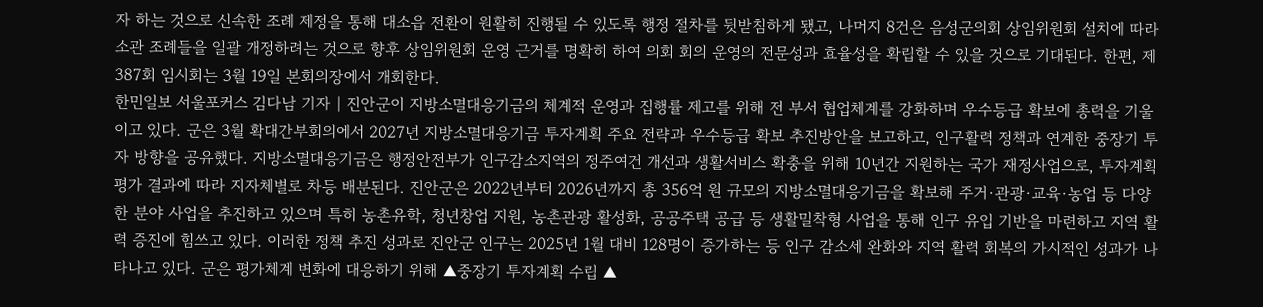자 하는 것으로 신속한 조례 제정을 통해 대소읍 전환이 원활히 진행될 수 있도록 행정 절차를 뒷받침하게 됐고, 나머지 8건은 음성군의회 상임위원회 설치에 따라 소관 조례들을 일괄 개정하려는 것으로 향후 상임위원회 운영 근거를 명확히 하여 의회 회의 운영의 전문성과 효율성을 확립할 수 있을 것으로 기대된다. 한편, 제387회 임시회는 3월 19일 본회의장에서 개회한다.
한민일보 서울포커스 김다남 기자 | 진안군이 지방소멸대응기금의 체계적 운영과 집행률 제고를 위해 전 부서 협업체계를 강화하며 우수등급 확보에 총력을 기울이고 있다. 군은 3월 확대간부회의에서 2027년 지방소멸대응기금 투자계획 주요 전략과 우수등급 확보 추진방안을 보고하고, 인구활력 정책과 연계한 중장기 투자 방향을 공유했다. 지방소멸대응기금은 행정안전부가 인구감소지역의 정주여건 개선과 생활서비스 확충을 위해 10년간 지원하는 국가 재정사업으로, 투자계획 평가 결과에 따라 지자체별로 차등 배분된다. 진안군은 2022년부터 2026년까지 총 356억 원 규모의 지방소멸대응기금을 확보해 주거·관광·교육·농업 등 다양한 분야 사업을 추진하고 있으며 특히 농촌유학, 청년창업 지원, 농촌관광 활성화, 공공주택 공급 등 생활밀착형 사업을 통해 인구 유입 기반을 마련하고 지역 활력 증진에 힘쓰고 있다. 이러한 정책 추진 성과로 진안군 인구는 2025년 1월 대비 128명이 증가하는 등 인구 감소세 완화와 지역 활력 회복의 가시적인 성과가 나타나고 있다. 군은 평가체계 변화에 대응하기 위해 ▲중장기 투자계획 수립 ▲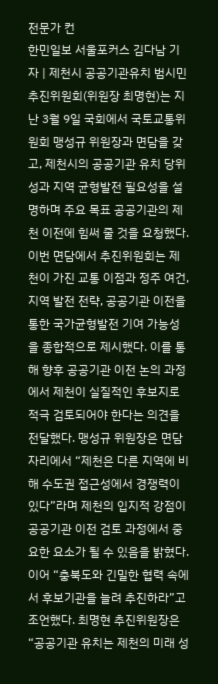전문가 컨
한민일보 서울포커스 김다남 기자 | 제천시 공공기관유치 범시민추진위원회(위원장 최명현)는 지난 3월 9일 국회에서 국토교통위원회 맹성규 위원장과 면담을 갖고, 제천시의 공공기관 유치 당위성과 지역 균형발전 필요성을 설명하며 주요 목표 공공기관의 제천 이전에 힘써 줄 것을 요청했다. 이번 면담에서 추진위원회는 제천이 가진 교통 이점과 정주 여건, 지역 발전 전략, 공공기관 이전을 통한 국가균형발전 기여 가능성을 종합적으로 제시했다. 이를 통해 향후 공공기관 이전 논의 과정에서 제천이 실질적인 후보지로 적극 검토되어야 한다는 의견을 전달했다. 맹성규 위원장은 면담 자리에서 “제천은 다른 지역에 비해 수도권 접근성에서 경쟁력이 있다”라며 제천의 입지적 강점이 공공기관 이전 검토 과정에서 중요한 요소가 될 수 있음을 밝혔다. 이어 “충북도와 긴밀한 협력 속에서 후보기관을 늘려 추진하라”고 조언했다. 최명현 추진위원장은 “공공기관 유치는 제천의 미래 성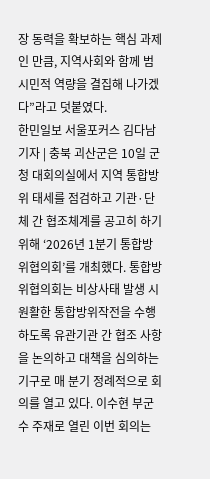장 동력을 확보하는 핵심 과제인 만큼, 지역사회와 함께 범시민적 역량을 결집해 나가겠다”라고 덧붙였다.
한민일보 서울포커스 김다남 기자 | 충북 괴산군은 10일 군청 대회의실에서 지역 통합방위 태세를 점검하고 기관·단체 간 협조체계를 공고히 하기 위해 ‘2026년 1분기 통합방위협의회’를 개최했다. 통합방위협의회는 비상사태 발생 시 원활한 통합방위작전을 수행하도록 유관기관 간 협조 사항을 논의하고 대책을 심의하는 기구로 매 분기 정례적으로 회의를 열고 있다. 이수현 부군수 주재로 열린 이번 회의는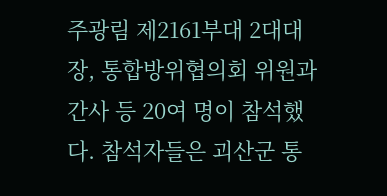주광림 제2161부대 2대대장, 통합방위협의회 위원과 간사 등 20여 명이 참석했다. 참석자들은 괴산군 통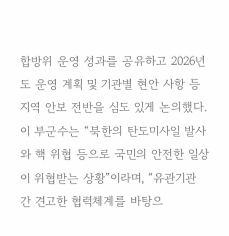합방위 운영 성과를 공유하고 2026년도 운영 계획 및 기관별 현안 사항 등 지역 안보 전반을 심도 있게 논의했다. 이 부군수는 “북한의 탄도미사일 발사와 핵 위협 등으로 국민의 안전한 일상이 위협받는 상황”이라며, “유관기관 간 견고한 협력체계를 바탕으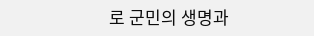로 군민의 생명과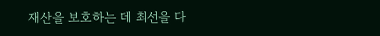재산을 보호하는 데 최선을 다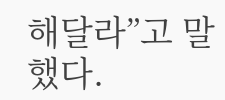해달라”고 말했다.